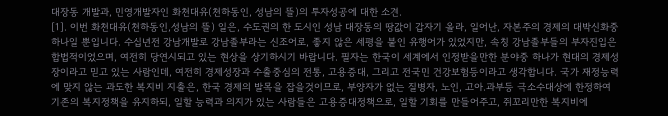대장동 개발과, 민영개발자인 화천대유(천하동인, 성남의 뜰)의 투자성공에 대한 소견.
[1]. 이번 화천대유(천하동인,성남의 뜰) 일은, 수도권의 한 도시인 성남 대장동의 땅값이 갑자기 올라, 일어난, 자본주의 경제의 대박신화중 하나일 뿐입니다. 수십년전 강남개발로 강남졸부라는 신조어로, 좋지 않은 세평을 붙인 유행어가 있었지만, 속칭 강남졸부들의 부자진입은 합법적이었으며, 여전히 당연시되고 있는 현상을 상기하시기 바랍니다. 필자는 한국이 세계에서 인정받을만한 분야중 하나가 현대의 경제성장이라고 믿고 있는 사람인데, 여전히 경제성장과 수출중심의 전통, 고용증대, 그리고 전국민 건강보험등이라고 생각합니다. 국가 재정능력에 맞지 않는 과도한 복지비 지출은, 한국 경제의 발목을 잡을것이므로, 부양자가 없는 질병자, 노인, 고아.과부등 극소수대상에 한정하여 기존의 복지정책을 유지하되, 일할 능력과 의지가 있는 사람들은 고용증대정책으로, 일할 기회를 만들어주고, 쥐꼬리만한 복지비에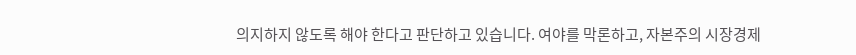의지하지 않도록 해야 한다고 판단하고 있습니다. 여야를 막론하고, 자본주의 시장경제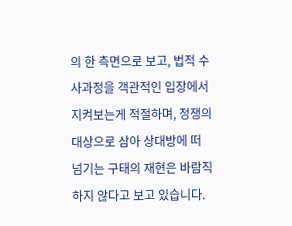의 한 측면으로 보고, 법적 수사과정을 객관적인 입장에서 지켜보는게 적절하며, 정쟁의 대상으로 삼아 상대방에 떠 넘기는 구태의 재현은 바람직하지 않다고 보고 있습니다.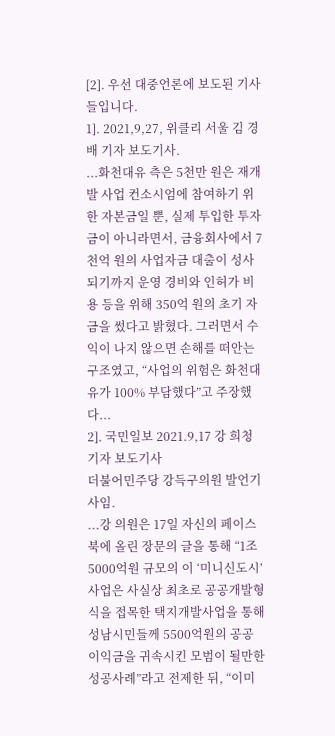[2]. 우선 대중언론에 보도된 기사들입니다.
1]. 2021,9,27, 위클리 서울 김 경배 기자 보도기사.
...화천대유 측은 5천만 원은 재개발 사업 컨소시엄에 참여하기 위한 자본금일 뿐, 실제 투입한 투자금이 아니라면서, 금융회사에서 7천억 원의 사업자금 대출이 성사되기까지 운영 경비와 인허가 비용 등을 위해 350억 원의 초기 자금을 썼다고 밝혔다. 그러면서 수익이 나지 않으면 손해를 떠안는 구조였고, “사업의 위험은 화천대유가 100% 부담했다”고 주장했다...
2]. 국민일보 2021.9,17 강 희청 기자 보도기사
더불어민주당 강득구의원 발언기사임.
...강 의원은 17일 자신의 페이스북에 올린 장문의 글을 통해 “1조5000억원 규모의 이 ‘미니신도시’ 사업은 사실상 최초로 공공개발형식을 접목한 택지개발사업을 통해 성남시민들께 5500억원의 공공이익금을 귀속시킨 모범이 될만한 성공사례”라고 전제한 뒤, “이미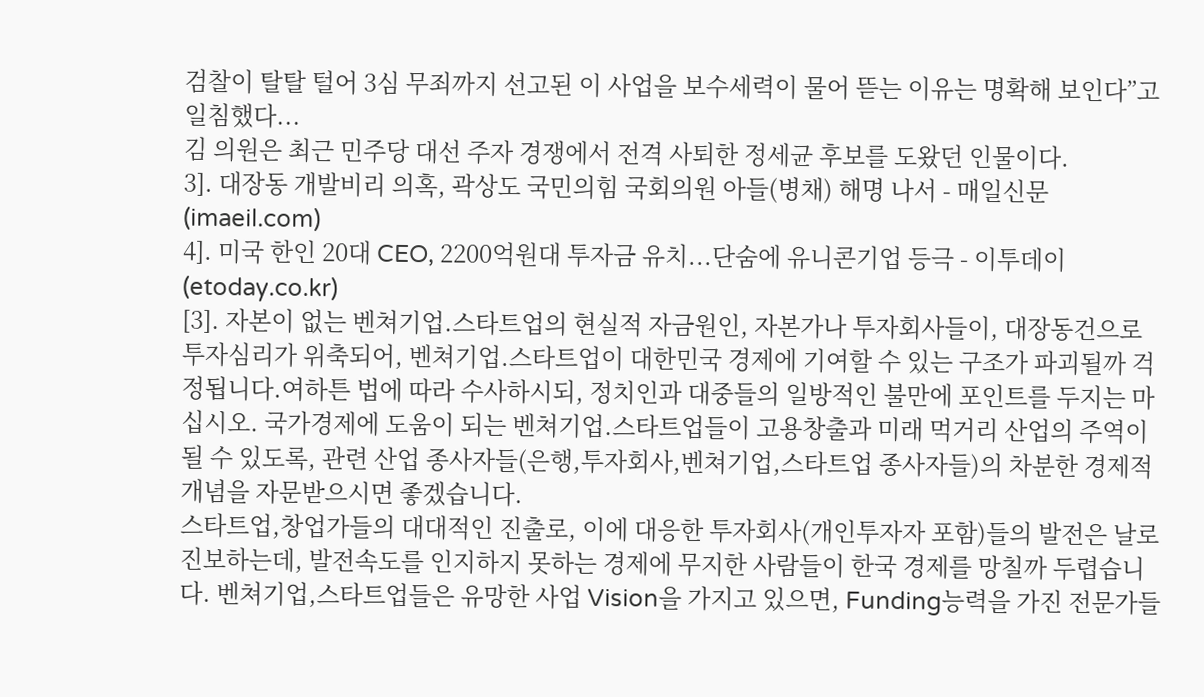검찰이 탈탈 털어 3심 무죄까지 선고된 이 사업을 보수세력이 물어 뜯는 이유는 명확해 보인다”고 일침했다...
김 의원은 최근 민주당 대선 주자 경쟁에서 전격 사퇴한 정세균 후보를 도왔던 인물이다.
3]. 대장동 개발비리 의혹, 곽상도 국민의힘 국회의원 아들(병채) 해명 나서 - 매일신문 (imaeil.com)
4]. 미국 한인 20대 CEO, 2200억원대 투자금 유치...단숨에 유니콘기업 등극 - 이투데이 (etoday.co.kr)
[3]. 자본이 없는 벤쳐기업.스타트업의 현실적 자금원인, 자본가나 투자회사들이, 대장동건으로 투자심리가 위축되어, 벤쳐기업.스타트업이 대한민국 경제에 기여할 수 있는 구조가 파괴될까 걱정됩니다.여하튼 법에 따라 수사하시되, 정치인과 대중들의 일방적인 불만에 포인트를 두지는 마십시오. 국가경제에 도움이 되는 벤쳐기업.스타트업들이 고용창출과 미래 먹거리 산업의 주역이 될 수 있도록, 관련 산업 종사자들(은행,투자회사,벤쳐기업,스타트업 종사자들)의 차분한 경제적 개념을 자문받으시면 좋겠습니다.
스타트업,창업가들의 대대적인 진출로, 이에 대응한 투자회사(개인투자자 포함)들의 발전은 날로 진보하는데, 발전속도를 인지하지 못하는 경제에 무지한 사람들이 한국 경제를 망칠까 두렵습니다. 벤쳐기업,스타트업들은 유망한 사업 Vision을 가지고 있으면, Funding능력을 가진 전문가들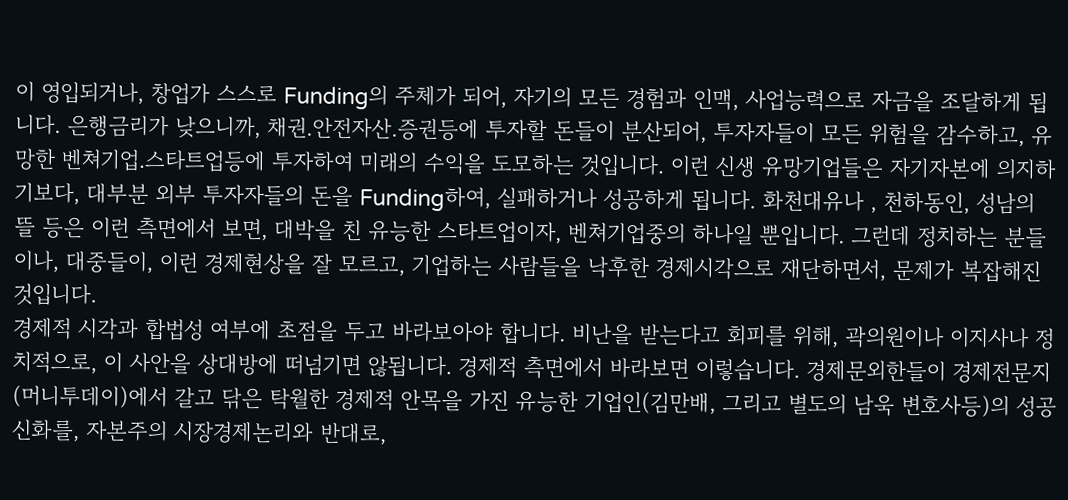이 영입되거나, 창업가 스스로 Funding의 주체가 되어, 자기의 모든 경험과 인맥, 사업능력으로 자금을 조달하게 됩니다. 은행금리가 낮으니까, 채권.안전자산.증권등에 투자할 돈들이 분산되어, 투자자들이 모든 위험을 감수하고, 유망한 벤쳐기업.스타트업등에 투자하여 미래의 수익을 도모하는 것입니다. 이런 신생 유망기업들은 자기자본에 의지하기보다, 대부분 외부 투자자들의 돈을 Funding하여, 실패하거나 성공하게 됩니다. 화천대유나 , 천하동인, 성남의 뜰 등은 이런 측면에서 보면, 대박을 친 유능한 스타트업이자, 벤쳐기업중의 하나일 뿐입니다. 그런데 정치하는 분들이나, 대중들이, 이런 경제현상을 잘 모르고, 기업하는 사람들을 낙후한 경제시각으로 재단하면서, 문제가 복잡해진 것입니다.
경제적 시각과 합법성 여부에 초점을 두고 바라보아야 합니다. 비난을 받는다고 회피를 위해, 곽의원이나 이지사나 정치적으로, 이 사안을 상대방에 떠넘기면 않됩니다. 경제적 측면에서 바라보면 이렇습니다. 경제문외한들이 경제전문지(머니투데이)에서 갈고 닦은 탁월한 경제적 안목을 가진 유능한 기업인(김만배, 그리고 별도의 남욱 변호사등)의 성공신화를, 자본주의 시장경제논리와 반대로,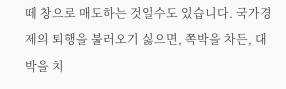떼 창으로 매도하는 것일수도 있습니다. 국가경제의 퇴행을 불러오기 싫으면, 쪽박을 차든, 대박을 치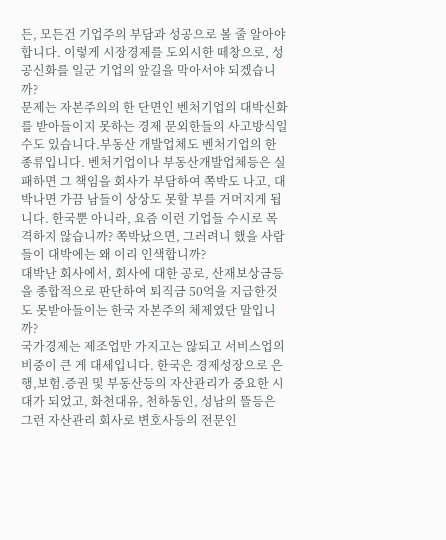든, 모든건 기업주의 부담과 성공으로 볼 줄 알아야 합니다. 이렇게 시장경제를 도외시한 떼창으로, 성공신화를 일군 기업의 앞길을 막아서야 되겠습니까?
문제는 자본주의의 한 단면인 벤처기업의 대박신화를 받아들이지 못하는 경제 문외한들의 사고방식일수도 있습니다.부동산 개발업체도 벤처기업의 한 종류입니다. 벤처기업이나 부동산개발업체등은 실패하면 그 책임을 회사가 부담하여 쪽박도 나고, 대박나면 가끔 남들이 상상도 못할 부를 거머지게 됩니다. 한국뿐 아니라, 요즘 이런 기업들 수시로 목격하지 않습니까? 쪽박났으면, 그러려니 했을 사람들이 대박에는 왜 이리 인색합니까?
대박난 회사에서, 회사에 대한 공로, 산재보상금등을 종합적으로 판단하여 퇴직금 50억을 지급한것도 못받아들이는 한국 자본주의 체제였단 말입니까?
국가경제는 제조업만 가지고는 않되고 서비스업의 비중이 큰 게 대세입니다. 한국은 경제성장으로 은행,보험.증권 및 부동산등의 자산관리가 중요한 시대가 되었고, 화천대유, 천하동인, 성남의 뜰등은 그런 자산관리 회사로 변호사등의 전문인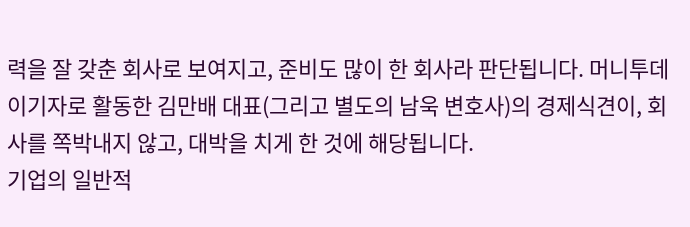력을 잘 갖춘 회사로 보여지고, 준비도 많이 한 회사라 판단됩니다. 머니투데이기자로 활동한 김만배 대표(그리고 별도의 남욱 변호사)의 경제식견이, 회사를 쪽박내지 않고, 대박을 치게 한 것에 해당됩니다.
기업의 일반적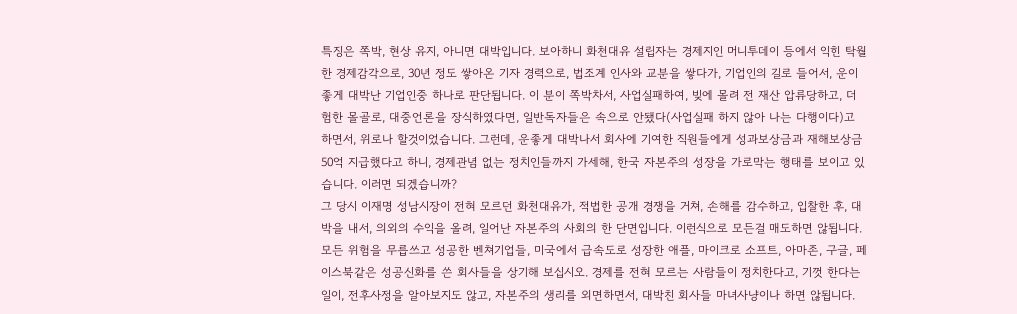특징은 쪽박, 현상 유지, 아니면 대박입니다. 보아하니 화천대유 설립자는 경제지인 머니투데이 등에서 익힌 탁월한 경제감각으로, 30년 정도 쌓아온 기자 경력으로, 법조계 인사와 교분을 쌓다가, 기업인의 길로 들어서, 운이 좋게 대박난 기업인중 하나로 판단됩니다. 이 분이 쪽박차서, 사업실패하여, 빚에 몰려 전 재산 압류당하고, 더 험한 몰골로, 대중언론을 장식하였다면, 일반독자들은 속으로 안됐다(사업실패 하지 않아 나는 다행이다)고 하면서, 위로나 할것이었습니다. 그런데, 운좋게 대박나서 회사에 기여한 직원들에게 성과보상금과 재해보상금 50억 지급했다고 하니, 경제관념 없는 정치인들까지 가세해, 한국 자본주의 성장을 가로막는 행태를 보이고 있습니다. 이러면 되겠습니까?
그 당시 이재명 성남시장이 전혀 모르던 화천대유가, 적법한 공개 경쟁을 거쳐, 손해를 감수하고, 입찰한 후, 대박을 내서, 의외의 수익을 올려, 일어난 자본주의 사회의 한 단면입니다. 이런식으로 모든걸 매도하면 않됩니다. 모든 위험을 무릅쓰고 성공한 벤쳐기업들, 미국에서 급속도로 성장한 애플, 마이크로 소프트, 아마존, 구글, 페이스북같은 성공신화를 쓴 회사들을 상기해 보십시오. 경제를 전혀 모르는 사람들이 정치한다고, 기껏 한다는 일이, 전후사정을 알아보지도 않고, 자본주의 생리를 외면하면서, 대박친 회사들 마녀사냥이나 하면 않됩니다.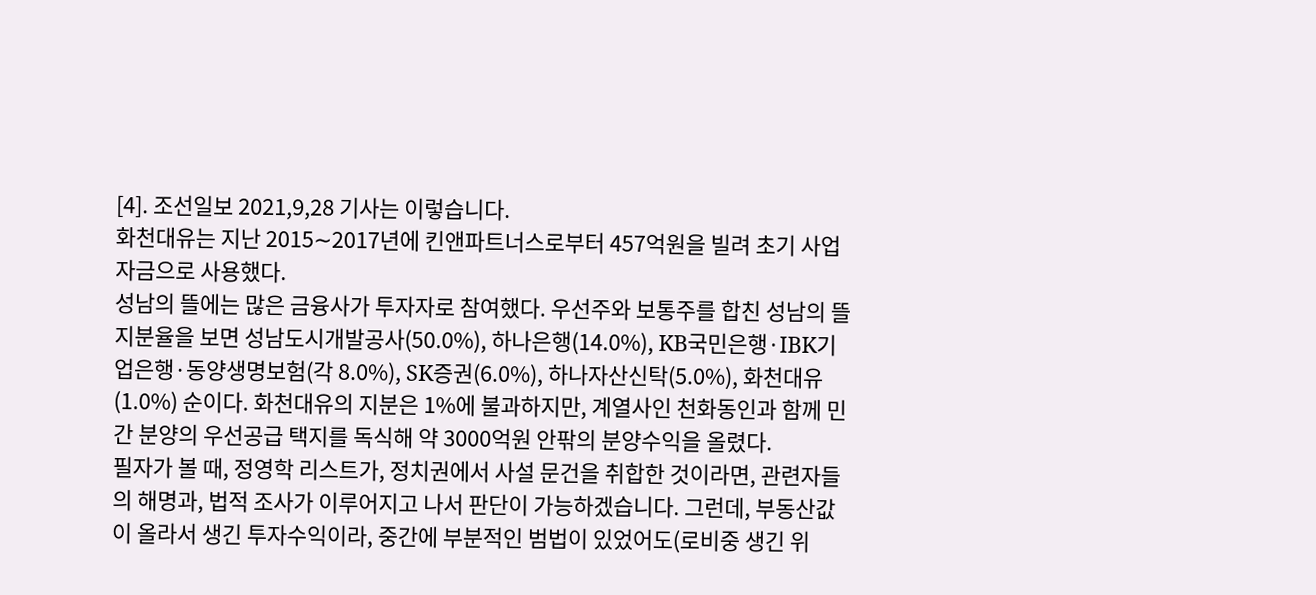[4]. 조선일보 2021,9,28 기사는 이렇습니다.
화천대유는 지난 2015∼2017년에 킨앤파트너스로부터 457억원을 빌려 초기 사업자금으로 사용했다.
성남의 뜰에는 많은 금융사가 투자자로 참여했다. 우선주와 보통주를 합친 성남의 뜰 지분율을 보면 성남도시개발공사(50.0%), 하나은행(14.0%), KB국민은행·IBK기업은행·동양생명보험(각 8.0%), SK증권(6.0%), 하나자산신탁(5.0%), 화천대유(1.0%) 순이다. 화천대유의 지분은 1%에 불과하지만, 계열사인 천화동인과 함께 민간 분양의 우선공급 택지를 독식해 약 3000억원 안팎의 분양수익을 올렸다.
필자가 볼 때, 정영학 리스트가, 정치권에서 사설 문건을 취합한 것이라면, 관련자들의 해명과, 법적 조사가 이루어지고 나서 판단이 가능하겠습니다. 그런데, 부동산값이 올라서 생긴 투자수익이라, 중간에 부분적인 범법이 있었어도(로비중 생긴 위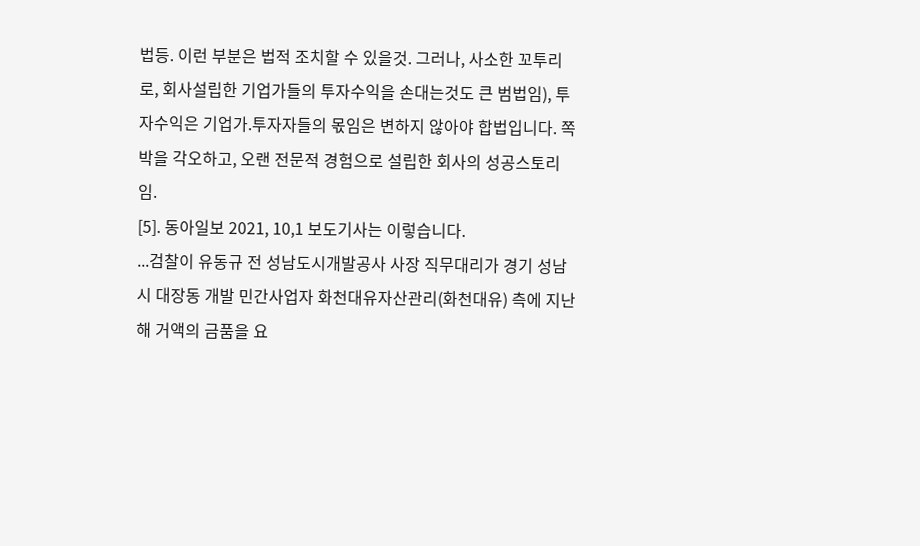법등. 이런 부분은 법적 조치할 수 있을것. 그러나, 사소한 꼬투리로, 회사설립한 기업가들의 투자수익을 손대는것도 큰 범법임), 투자수익은 기업가.투자자들의 몫임은 변하지 않아야 합법입니다. 쪽박을 각오하고, 오랜 전문적 경험으로 설립한 회사의 성공스토리임.
[5]. 동아일보 2021, 10,1 보도기사는 이렇습니다.
...검찰이 유동규 전 성남도시개발공사 사장 직무대리가 경기 성남시 대장동 개발 민간사업자 화천대유자산관리(화천대유) 측에 지난해 거액의 금품을 요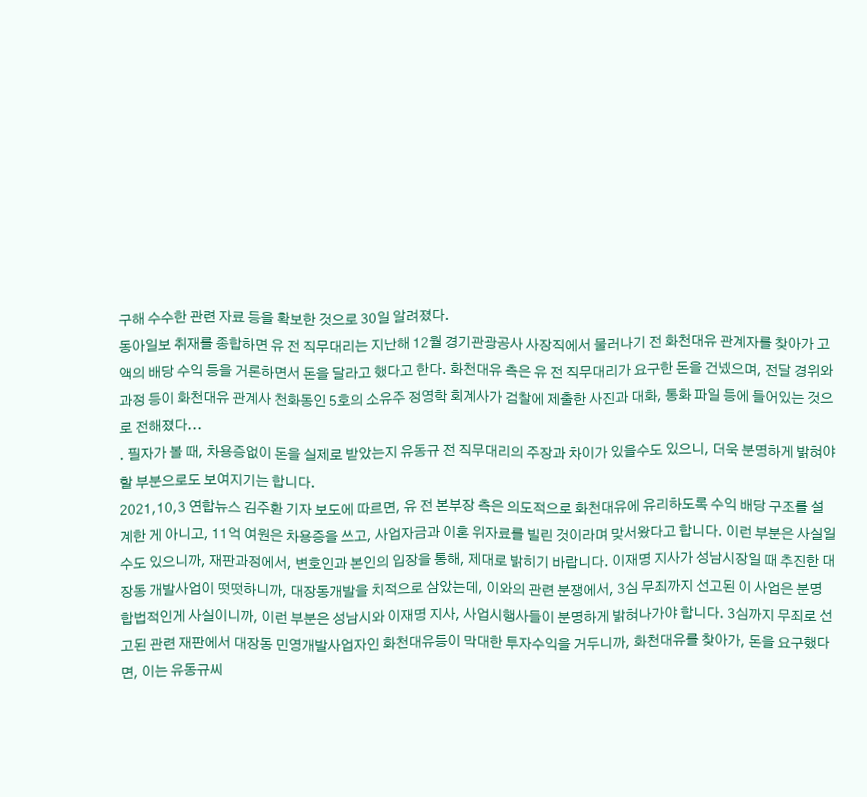구해 수수한 관련 자료 등을 확보한 것으로 30일 알려졌다.
동아일보 취재를 종합하면 유 전 직무대리는 지난해 12월 경기관광공사 사장직에서 물러나기 전 화천대유 관계자를 찾아가 고액의 배당 수익 등을 거론하면서 돈을 달라고 했다고 한다. 화천대유 측은 유 전 직무대리가 요구한 돈을 건넸으며, 전달 경위와 과정 등이 화천대유 관계사 천화동인 5호의 소유주 정영학 회계사가 검찰에 제출한 사진과 대화, 통화 파일 등에 들어있는 것으로 전해졌다...
. 필자가 볼 때, 차용증없이 돈을 실제로 받았는지 유동규 전 직무대리의 주장과 차이가 있을수도 있으니, 더욱 분명하게 밝혀야 할 부분으로도 보여지기는 합니다.
2021,10,3 연합뉴스 김주환 기자 보도에 따르면, 유 전 본부장 측은 의도적으로 화천대유에 유리하도록 수익 배당 구조를 설계한 게 아니고, 11억 여원은 차용증을 쓰고, 사업자금과 이혼 위자료를 빌린 것이라며 맞서왔다고 합니다. 이런 부분은 사실일수도 있으니까, 재판과정에서, 변호인과 본인의 입장을 통해, 제대로 밝히기 바랍니다. 이재명 지사가 성남시장일 때 추진한 대장동 개발사업이 떳떳하니까, 대장동개발을 치적으로 삼았는데, 이와의 관련 분쟁에서, 3심 무죄까지 선고된 이 사업은 분명 합법적인게 사실이니까, 이런 부분은 성남시와 이재명 지사, 사업시행사들이 분명하게 밝혀나가야 합니다. 3심까지 무죄로 선고된 관련 재판에서 대장동 민영개발사업자인 화천대유등이 막대한 투자수익을 거두니까, 화천대유를 찾아가, 돈을 요구했다면, 이는 유동규씨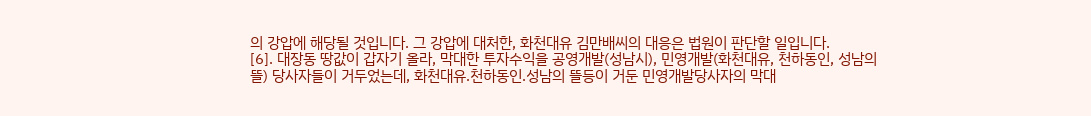의 강압에 해당될 것입니다. 그 강압에 대처한, 화천대유 김만배씨의 대응은 법원이 판단할 일입니다.
[6]. 대장동 땅값이 갑자기 올라, 막대한 투자수익을 공영개발(성남시), 민영개발(화천대유, 천하동인, 성남의 뜰) 당사자들이 거두었는데, 화천대유.천하동인.성남의 뜰등이 거둔 민영개발당사자의 막대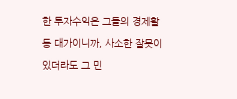한 투자수익은 그들의 경제활동 대가이니까, 사소한 잘못이 있더라도 그 민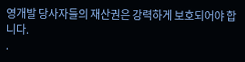영개발 당사자들의 재산권은 강력하게 보호되어야 합니다.
.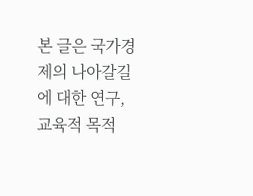본 글은 국가경제의 나아갈길에 대한 연구, 교육적 목적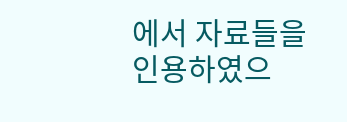에서 자료들을 인용하였으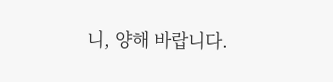니, 양해 바랍니다.